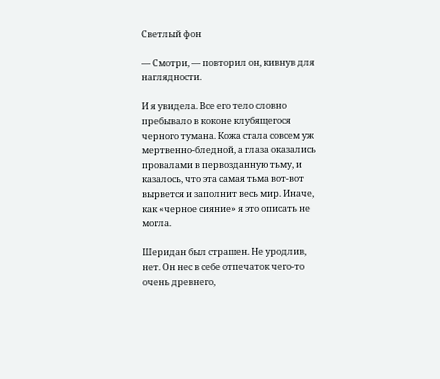Светлый фон

— Смотри, — повторил он, кивнув для наглядности.

И я увидела. Все его тело словно пребывало в коконе клубящегося черного тумана. Кожа стала совсем уж мертвенно-бледной, а глаза оказались провалами в первозданную тьму, и казалось, что эта самая тьма вот-вот вырвется и заполнит весь мир. Иначе, как «черное сияние» я это описать не могла.

Шеридан был страшен. Не уродлив, нет. Он нес в себе отпечаток чего-то очень древнего,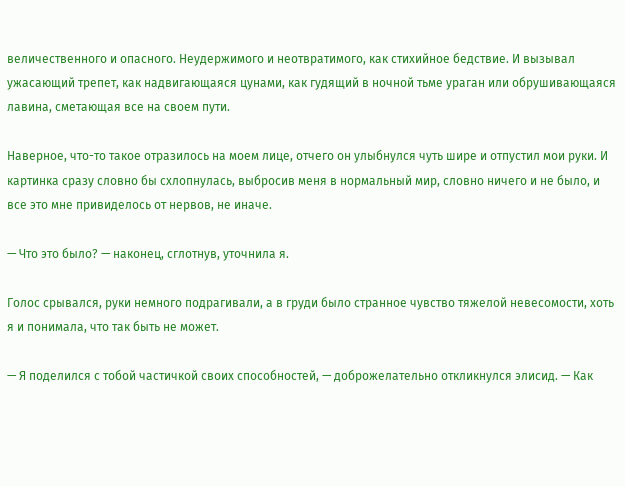величественного и опасного. Неудержимого и неотвратимого, как стихийное бедствие. И вызывал ужасающий трепет, как надвигающаяся цунами, как гудящий в ночной тьме ураган или обрушивающаяся лавина, сметающая все на своем пути.

Наверное, что-то такое отразилось на моем лице, отчего он улыбнулся чуть шире и отпустил мои руки. И картинка сразу словно бы схлопнулась, выбросив меня в нормальный мир, словно ничего и не было, и все это мне привиделось от нервов, не иначе.

— Что это было? — наконец, сглотнув, уточнила я.

Голос срывался, руки немного подрагивали, а в груди было странное чувство тяжелой невесомости, хоть я и понимала, что так быть не может.

— Я поделился с тобой частичкой своих способностей, — доброжелательно откликнулся элисид. — Как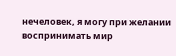нечеловек, я могу при желании воспринимать мир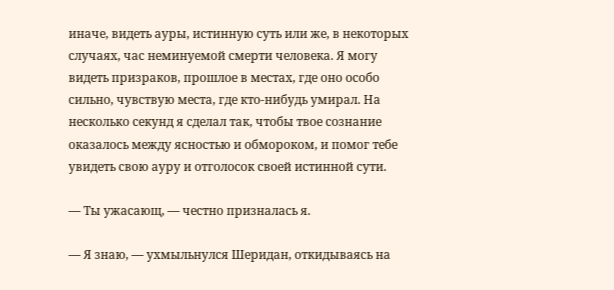иначе, видеть ауры, истинную суть или же, в некоторых случаях, час неминуемой смерти человека. Я могу видеть призраков, прошлое в местах, где оно особо сильно, чувствую места, где кто-нибудь умирал. На несколько секунд я сделал так, чтобы твое сознание оказалось между ясностью и обмороком, и помог тебе увидеть свою ауру и отголосок своей истинной сути.

— Ты ужасающ, — честно призналась я.

— Я знаю, — ухмыльнулся Шеридан, откидываясь на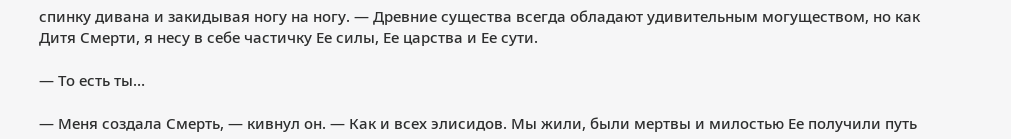спинку дивана и закидывая ногу на ногу. — Древние существа всегда обладают удивительным могуществом, но как Дитя Смерти, я несу в себе частичку Ее силы, Ее царства и Ее сути.

— То есть ты…

— Меня создала Смерть, — кивнул он. — Как и всех элисидов. Мы жили, были мертвы и милостью Ее получили путь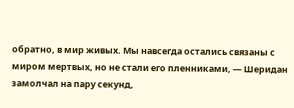обратно, в мир живых. Мы навсегда остались связаны с миром мертвых, но не стали его пленниками, — Шеридан замолчал на пару секунд,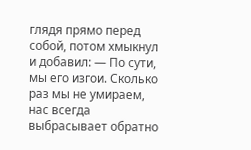глядя прямо перед собой, потом хмыкнул и добавил: — По сути, мы его изгои. Сколько раз мы не умираем, нас всегда выбрасывает обратно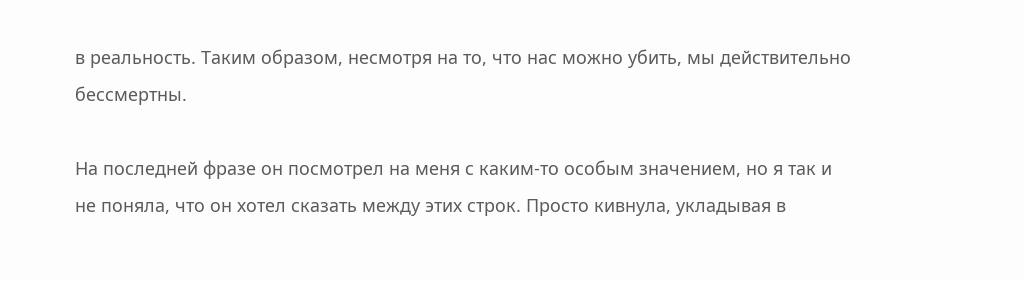в реальность. Таким образом, несмотря на то, что нас можно убить, мы действительно бессмертны.

На последней фразе он посмотрел на меня с каким-то особым значением, но я так и не поняла, что он хотел сказать между этих строк. Просто кивнула, укладывая в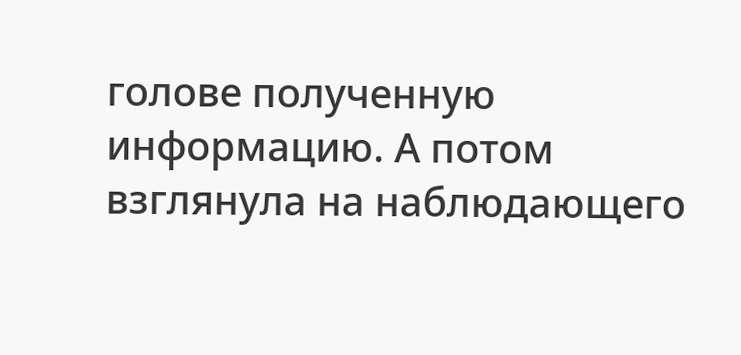голове полученную информацию. А потом взглянула на наблюдающего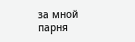за мной парня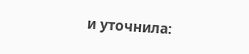и уточнила: